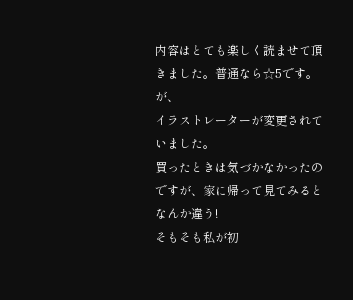内容はとても楽しく読ませて頂きました。普通なら☆5です。が、
イラストレーターが変更されていました。
買ったときは気づかなかったのですが、家に帰って見てみるとなんか違う!
そもそも私が初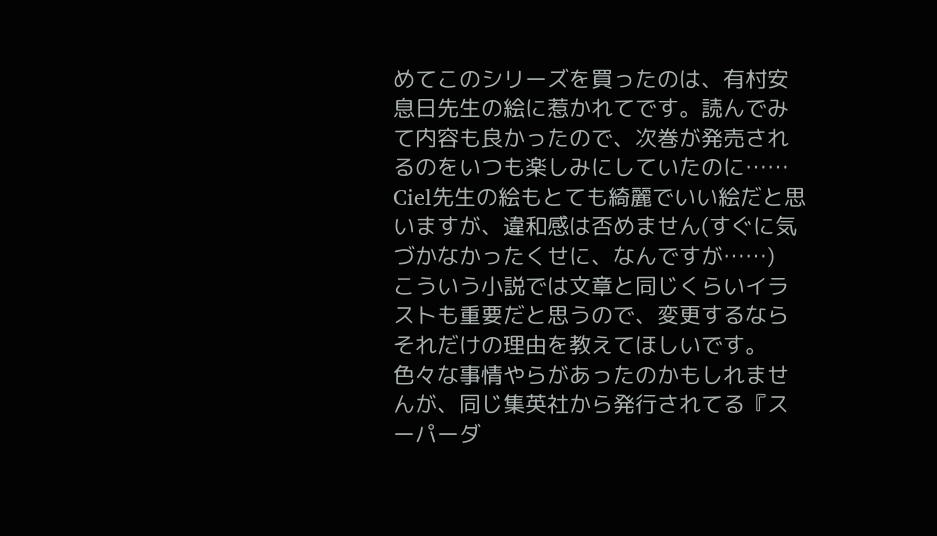めてこのシリーズを買ったのは、有村安息日先生の絵に惹かれてです。読んでみて内容も良かったので、次巻が発売されるのをいつも楽しみにしていたのに……
Ciel先生の絵もとても綺麗でいい絵だと思いますが、違和感は否めません(すぐに気づかなかったくせに、なんですが……)
こういう小説では文章と同じくらいイラストも重要だと思うので、変更するならそれだけの理由を教えてほしいです。
色々な事情やらがあったのかもしれませんが、同じ集英社から発行されてる『スーパーダ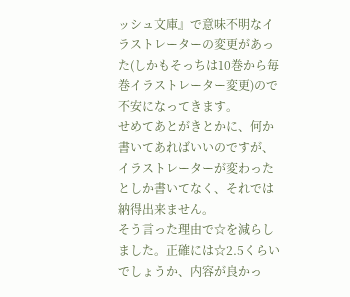ッシュ文庫』で意味不明なイラストレーターの変更があった(しかもそっちは10巻から毎巻イラストレーター変更)ので不安になってきます。
せめてあとがきとかに、何か書いてあればいいのですが、イラストレーターが変わったとしか書いてなく、それでは納得出来ません。
そう言った理由で☆を減らしました。正確には☆2.5くらいでしょうか、内容が良かっ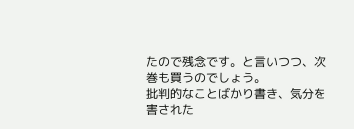たので残念です。と言いつつ、次巻も買うのでしょう。
批判的なことばかり書き、気分を害された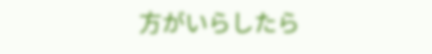方がいらしたら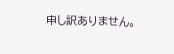申し訳ありません。